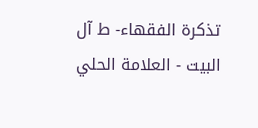تذكرة الفقهاء- ط آل البيت - العلامة الحلي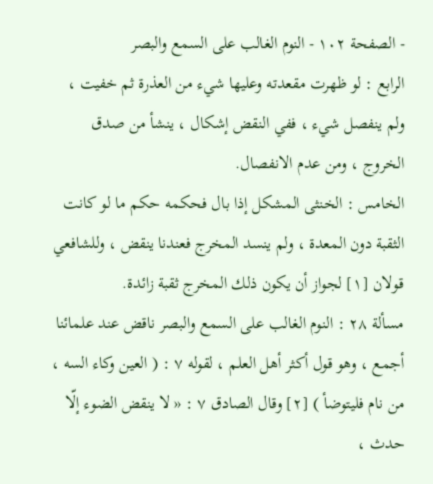- الصفحة ١٠٢ - النوم الغالب على السمع والبصر
الرابع : لو ظهرت مقعدته وعليها شيء من العذرة ثم خفيت ، ولم ينفصل شيء ، ففي النقض إشكال ، ينشأ من صدق الخروج ، ومن عدم الانفصال.
الخامس : الخنثى المشكل إذا بال فحكمه حكم ما لو كانت الثقبة دون المعدة ، ولم ينسد المخرج فعندنا ينقض ، وللشافعي قولان [١] لجواز أن يكون ذلك المخرج ثقبة زائدة.
مسألة ٢٨ : النوم الغالب على السمع والبصر ناقض عند علمائنا أجمع ، وهو قول أكثر أهل العلم ، لقوله ٧ : ( العين وكاء السه ، من نام فليتوضأ ) [٢] وقال الصادق ٧ : « لا ينقض الضوء إلّا حدث ،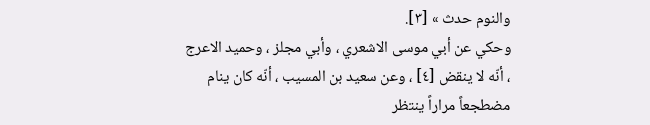والنوم حدث » [٣].
وحكي عن أبي موسى الاشعري ، وأبي مجلز ، وحميد الاعرج ، أنّه لا ينقض [٤] ، وعن سعيد بن المسيب ، أنّه كان ينام مضطجعاً مراراً ينتظر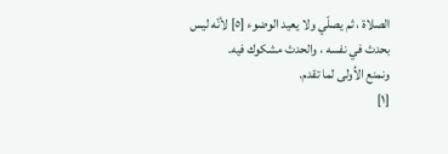الصلاة ، ثم يصلّي ولا يعيد الوضوء [٥] لأنّه ليس بحدث في نفسه ، والحدث مشكوك فيه.
ونمنع الاُولى لما تقدم.
[١]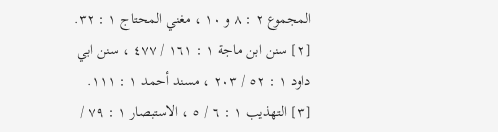المجموع ٢ : ٨ و ١٠ ، مغني المحتاج ١ : ٣٢.
[٢] سنن ابن ماجة ١ : ١٦١ / ٤٧٧ ، سنن ابي داود ١ : ٥٢ / ٢٠٣ ، مسند أحمد ١ : ١١١.
[٣] التهذيب ١ : ٦ / ٥ ، الاستبصار ١ : ٧٩ /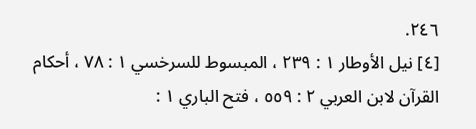٢٤٦.
[٤] نيل الأوطار ١ : ٢٣٩ ، المبسوط للسرخسي ١ : ٧٨ ، أحكام القرآن لابن العربي ٢ : ٥٥٩ ، فتح الباري ١ :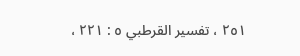٢٥١ ، تفسير القرطبي ٥ : ٢٢١ ،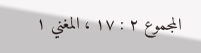المجموع ٢ : ١٧ ، المغني ١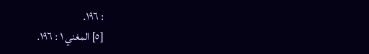: ١٩٦.
[٥] المغني ١ : ١٩٦.